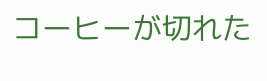コーヒーが切れた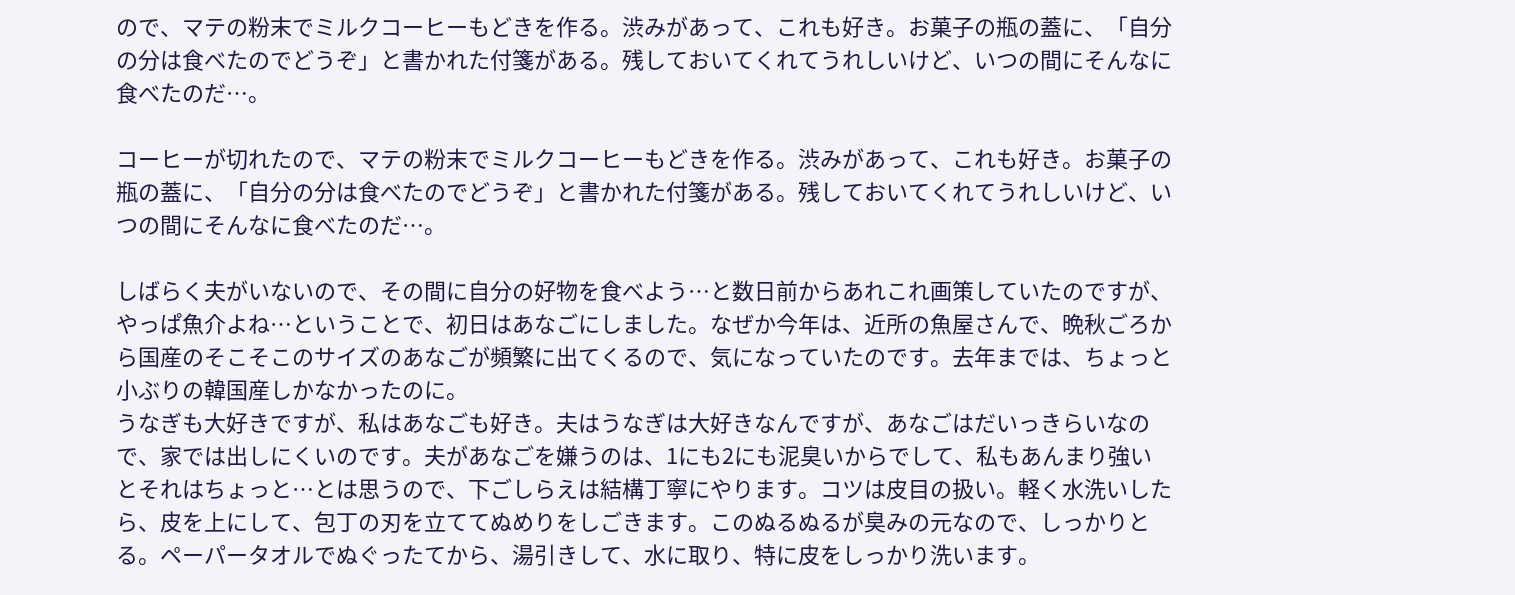ので、マテの粉末でミルクコーヒーもどきを作る。渋みがあって、これも好き。お菓子の瓶の蓋に、「自分の分は食べたのでどうぞ」と書かれた付箋がある。残しておいてくれてうれしいけど、いつの間にそんなに食べたのだ…。

コーヒーが切れたので、マテの粉末でミルクコーヒーもどきを作る。渋みがあって、これも好き。お菓子の瓶の蓋に、「自分の分は食べたのでどうぞ」と書かれた付箋がある。残しておいてくれてうれしいけど、いつの間にそんなに食べたのだ…。

しばらく夫がいないので、その間に自分の好物を食べよう…と数日前からあれこれ画策していたのですが、やっぱ魚介よね…ということで、初日はあなごにしました。なぜか今年は、近所の魚屋さんで、晩秋ごろから国産のそこそこのサイズのあなごが頻繁に出てくるので、気になっていたのです。去年までは、ちょっと小ぶりの韓国産しかなかったのに。
うなぎも大好きですが、私はあなごも好き。夫はうなぎは大好きなんですが、あなごはだいっきらいなので、家では出しにくいのです。夫があなごを嫌うのは、1にも2にも泥臭いからでして、私もあんまり強いとそれはちょっと…とは思うので、下ごしらえは結構丁寧にやります。コツは皮目の扱い。軽く水洗いしたら、皮を上にして、包丁の刃を立ててぬめりをしごきます。このぬるぬるが臭みの元なので、しっかりとる。ペーパータオルでぬぐったてから、湯引きして、水に取り、特に皮をしっかり洗います。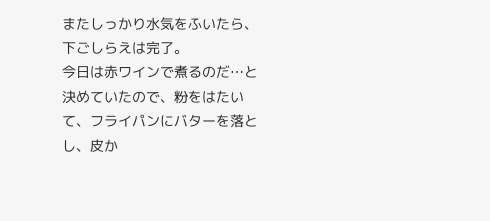またしっかり水気をふいたら、下ごしらえは完了。
今日は赤ワインで煮るのだ…と決めていたので、粉をはたいて、フライパンにバターを落とし、皮か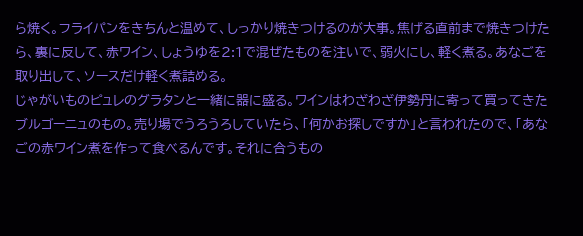ら焼く。フライパンをきちんと温めて、しっかり焼きつけるのが大事。焦げる直前まで焼きつけたら、裏に反して、赤ワイン、しょうゆを2:1で混ぜたものを注いで、弱火にし、軽く煮る。あなごを取り出して、ソースだけ軽く煮詰める。
じゃがいものピュレのグラタンと一緒に器に盛る。ワインはわざわざ伊勢丹に寄って買ってきたブルゴーニュのもの。売り場でうろうろしていたら、「何かお探しですか」と言われたので、「あなごの赤ワイン煮を作って食べるんです。それに合うもの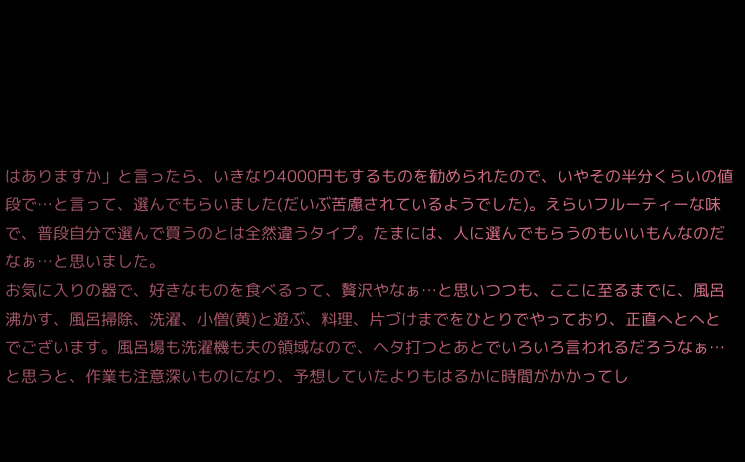はありますか」と言ったら、いきなり4000円もするものを勧められたので、いやその半分くらいの値段で…と言って、選んでもらいました(だいぶ苦慮されているようでした)。えらいフルーティーな味で、普段自分で選んで買うのとは全然違うタイプ。たまには、人に選んでもらうのもいいもんなのだなぁ…と思いました。
お気に入りの器で、好きなものを食べるって、贅沢やなぁ…と思いつつも、ここに至るまでに、風呂沸かす、風呂掃除、洗濯、小僧(黄)と遊ぶ、料理、片づけまでをひとりでやっており、正直へとへとでございます。風呂場も洗濯機も夫の領域なので、ヘタ打つとあとでいろいろ言われるだろうなぁ…と思うと、作業も注意深いものになり、予想していたよりもはるかに時間がかかってし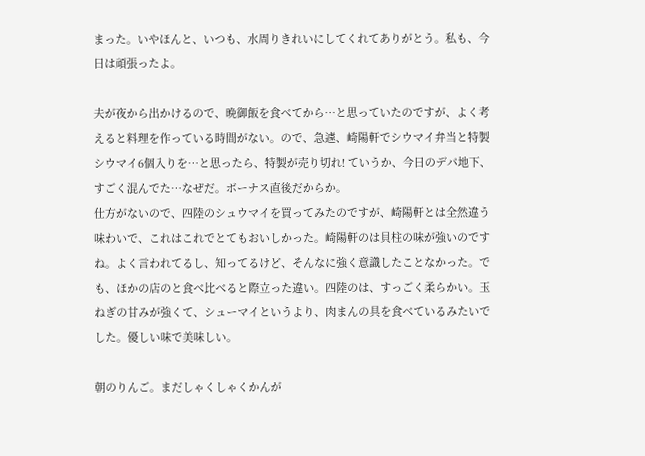まった。いやほんと、いつも、水周りきれいにしてくれてありがとう。私も、今日は頑張ったよ。

夫が夜から出かけるので、晩御飯を食べてから…と思っていたのですが、よく考えると料理を作っている時間がない。ので、急遽、崎陽軒でシウマイ弁当と特製シウマイ6個入りを…と思ったら、特製が売り切れ! ていうか、今日のデパ地下、すごく混んでた…なぜだ。ボーナス直後だからか。
仕方がないので、四陸のシュウマイを買ってみたのですが、崎陽軒とは全然違う味わいで、これはこれでとてもおいしかった。崎陽軒のは貝柱の味が強いのですね。よく言われてるし、知ってるけど、そんなに強く意識したことなかった。でも、ほかの店のと食べ比べると際立った違い。四陸のは、すっごく柔らかい。玉ねぎの甘みが強くて、シューマイというより、肉まんの具を食べているみたいでした。優しい味で美味しい。

朝のりんご。まだしゃくしゃくかんが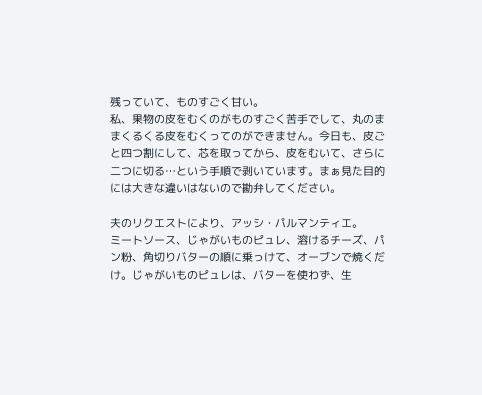残っていて、ものすごく甘い。
私、果物の皮をむくのがものすごく苦手でして、丸のままくるくる皮をむくってのができません。今日も、皮ごと四つ割にして、芯を取ってから、皮をむいて、さらに二つに切る…という手順で剥いています。まぁ見た目的には大きな違いはないので勘弁してください。

夫のリクエストにより、アッシ・パルマンティエ。
ミートソース、じゃがいものピュレ、溶けるチーズ、パン粉、角切りバターの順に乗っけて、オーブンで焼くだけ。じゃがいものピュレは、バターを使わず、生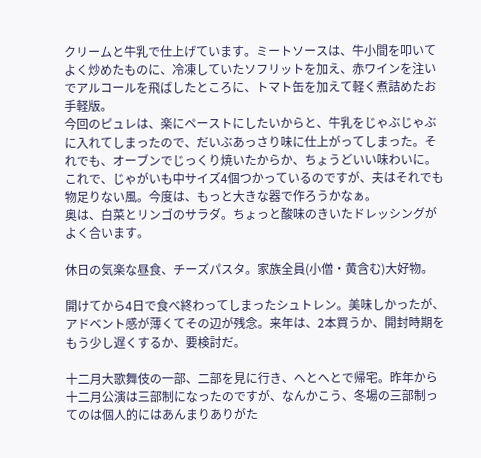クリームと牛乳で仕上げています。ミートソースは、牛小間を叩いてよく炒めたものに、冷凍していたソフリットを加え、赤ワインを注いでアルコールを飛ばしたところに、トマト缶を加えて軽く煮詰めたお手軽版。
今回のピュレは、楽にペーストにしたいからと、牛乳をじゃぶじゃぶに入れてしまったので、だいぶあっさり味に仕上がってしまった。それでも、オーブンでじっくり焼いたからか、ちょうどいい味わいに。これで、じゃがいも中サイズ4個つかっているのですが、夫はそれでも物足りない風。今度は、もっと大きな器で作ろうかなぁ。
奥は、白菜とリンゴのサラダ。ちょっと酸味のきいたドレッシングがよく合います。

休日の気楽な昼食、チーズパスタ。家族全員(小僧・黄含む)大好物。

開けてから4日で食べ終わってしまったシュトレン。美味しかったが、アドベント感が薄くてその辺が残念。来年は、2本買うか、開封時期をもう少し遅くするか、要検討だ。

十二月大歌舞伎の一部、二部を見に行き、へとへとで帰宅。昨年から十二月公演は三部制になったのですが、なんかこう、冬場の三部制ってのは個人的にはあんまりありがた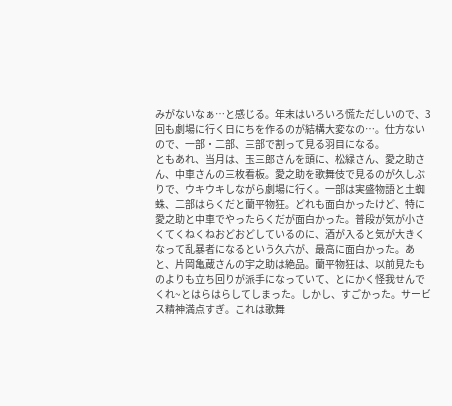みがないなぁ…と感じる。年末はいろいろ慌ただしいので、3回も劇場に行く日にちを作るのが結構大変なの…。仕方ないので、一部・二部、三部で割って見る羽目になる。
ともあれ、当月は、玉三郎さんを頭に、松緑さん、愛之助さん、中車さんの三枚看板。愛之助を歌舞伎で見るのが久しぶりで、ウキウキしながら劇場に行く。一部は実盛物語と土蜘蛛、二部はらくだと蘭平物狂。どれも面白かったけど、特に愛之助と中車でやったらくだが面白かった。普段が気が小さくてくねくねおどおどしているのに、酒が入ると気が大きくなって乱暴者になるという久六が、最高に面白かった。あと、片岡亀蔵さんの宇之助は絶品。蘭平物狂は、以前見たものよりも立ち回りが派手になっていて、とにかく怪我せんでくれ~とはらはらしてしまった。しかし、すごかった。サービス精神満点すぎ。これは歌舞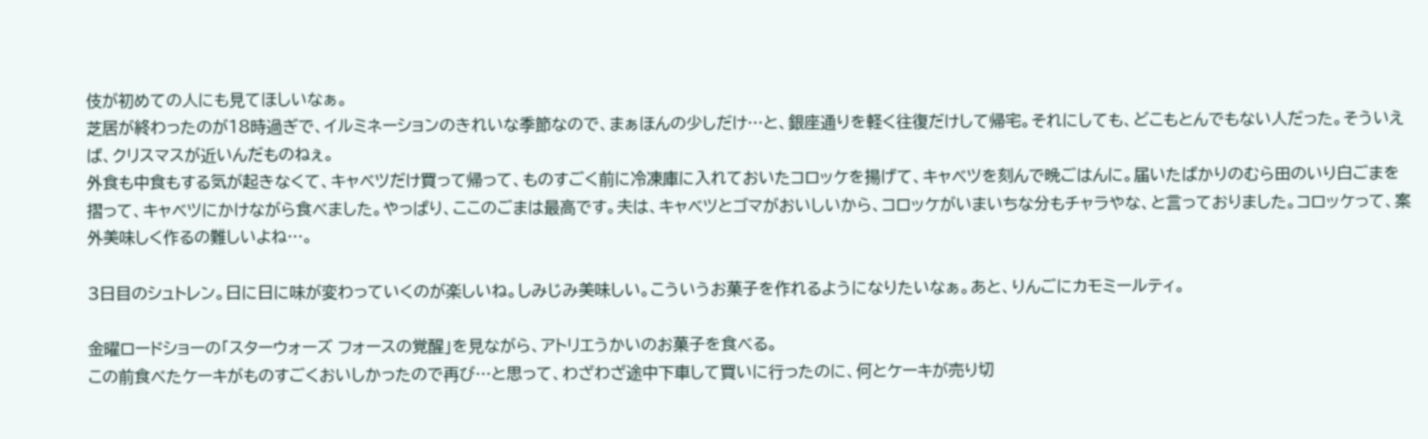伎が初めての人にも見てほしいなぁ。
芝居が終わったのが18時過ぎで、イルミネーションのきれいな季節なので、まぁほんの少しだけ…と、銀座通りを軽く往復だけして帰宅。それにしても、どこもとんでもない人だった。そういえば、クリスマスが近いんだものねぇ。
外食も中食もする気が起きなくて、キャベツだけ買って帰って、ものすごく前に冷凍庫に入れておいたコロッケを揚げて、キャベツを刻んで晩ごはんに。届いたばかりのむら田のいり白ごまを摺って、キャベツにかけながら食べました。やっぱり、ここのごまは最高です。夫は、キャベツとゴマがおいしいから、コロッケがいまいちな分もチャラやな、と言っておりました。コロッケって、案外美味しく作るの難しいよね…。

3日目のシュトレン。日に日に味が変わっていくのが楽しいね。しみじみ美味しい。こういうお菓子を作れるようになりたいなぁ。あと、りんごにカモミールティ。

金曜ロードショーの「スターウォーズ フォースの覚醒」を見ながら、アトリエうかいのお菓子を食べる。
この前食べたケーキがものすごくおいしかったので再び…と思って、わざわざ途中下車して買いに行ったのに、何とケーキが売り切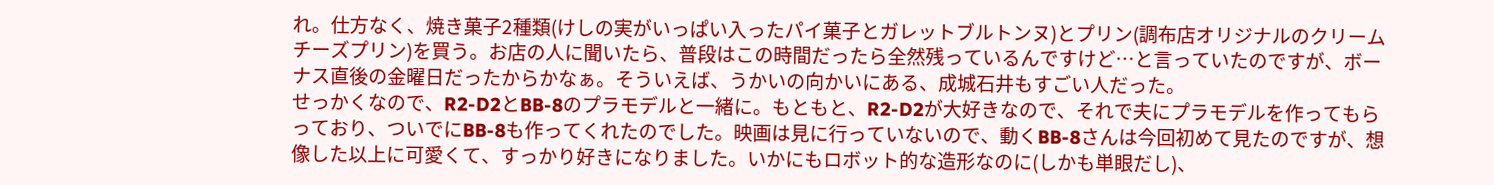れ。仕方なく、焼き菓子2種類(けしの実がいっぱい入ったパイ菓子とガレットブルトンヌ)とプリン(調布店オリジナルのクリームチーズプリン)を買う。お店の人に聞いたら、普段はこの時間だったら全然残っているんですけど…と言っていたのですが、ボーナス直後の金曜日だったからかなぁ。そういえば、うかいの向かいにある、成城石井もすごい人だった。
せっかくなので、R2-D2とBB-8のプラモデルと一緒に。もともと、R2-D2が大好きなので、それで夫にプラモデルを作ってもらっており、ついでにBB-8も作ってくれたのでした。映画は見に行っていないので、動くBB-8さんは今回初めて見たのですが、想像した以上に可愛くて、すっかり好きになりました。いかにもロボット的な造形なのに(しかも単眼だし)、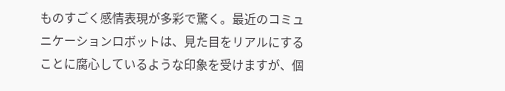ものすごく感情表現が多彩で驚く。最近のコミュニケーションロボットは、見た目をリアルにすることに腐心しているような印象を受けますが、個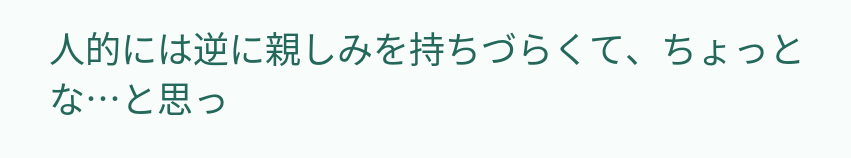人的には逆に親しみを持ちづらくて、ちょっとな…と思っ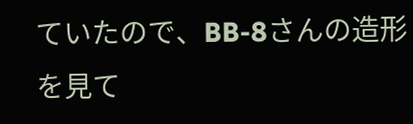ていたので、BB-8さんの造形を見て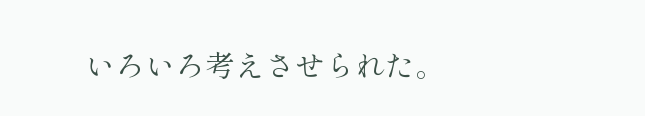いろいろ考えさせられた。